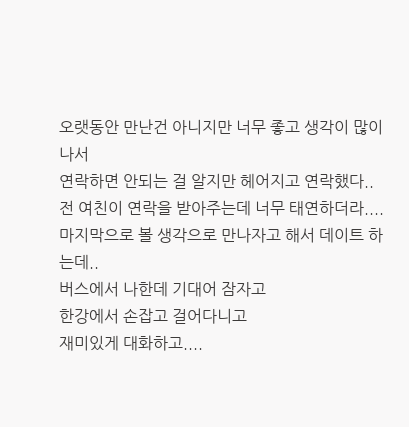오랫동안 만난건 아니지만 너무 좋고 생각이 많이나서
연락하면 안되는 걸 알지만 헤어지고 연락했다..
전 여친이 연락을 받아주는데 너무 태연하더라....
마지막으로 볼 생각으로 만나자고 해서 데이트 하는데..
버스에서 나한데 기대어 잠자고
한강에서 손잡고 걸어다니고
재미있게 대화하고....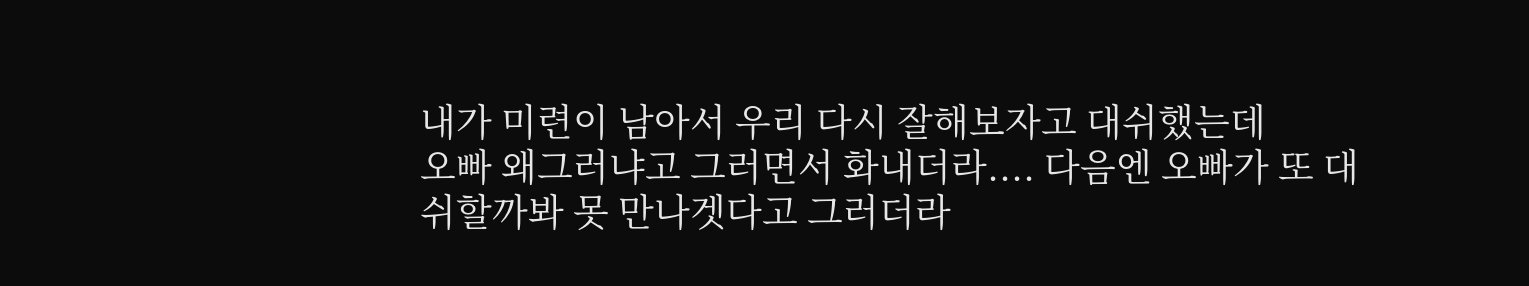내가 미련이 남아서 우리 다시 잘해보자고 대쉬했는데
오빠 왜그러냐고 그러면서 화내더라.... 다음엔 오빠가 또 대쉬할까봐 못 만나겟다고 그러더라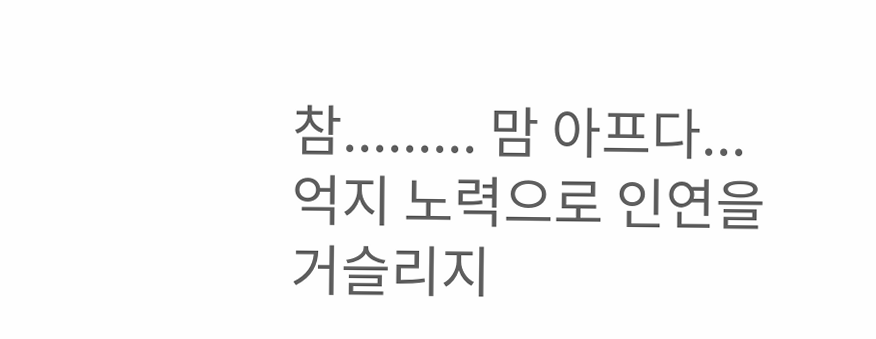참......... 맘 아프다...
억지 노력으로 인연을 거슬리지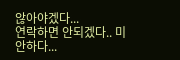않아야겠다...
연락하면 안되겠다.. 미안하다...